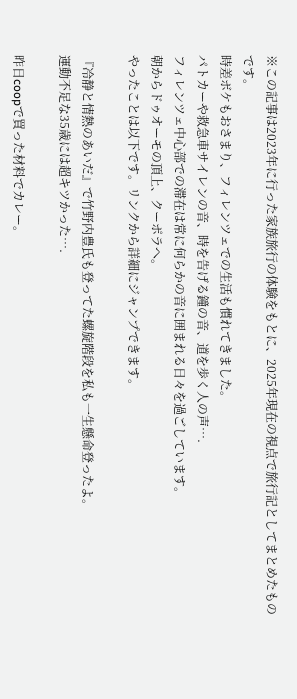※この記事は2023年に行った家族旅行の体験をもとに、2025年現在の視点で旅行記としてまとめたものです。
時差ボケもおさまり、フィレンツェでの生活も慣れてきました。
パトカーや救急車サイレンの音、時を告げる鐘の音、道を歩く人の声….
フィレンツェ中心部での滞在は常に何らかの音に囲まれる日々を過ごしています。
朝からドゥオーモの頂上、クーポラへ。
やったことは以下です。リンクから詳細にジャンプできます。

『冷静と情熱のあいだ』で竹野内豊氏も登ってた螺旋階段を私も一生懸命登ったよ。
運動不足な35歳には超キツかった….

昨日coopで買った材料でカレー。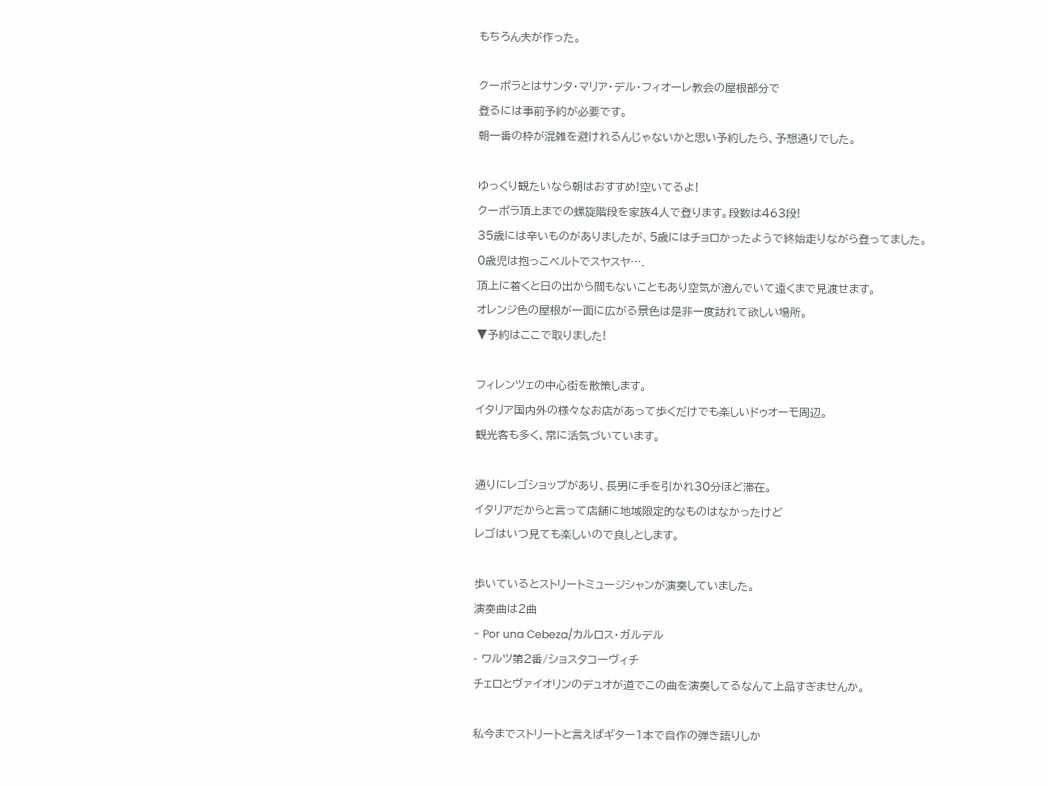もちろん夫が作った。

クーポラとはサンタ・マリア・デル・フィオーレ教会の屋根部分で
登るには事前予約が必要です。
朝一番の枠が混雑を避けれるんじゃないかと思い予約したら、予想通りでした。

ゆっくり観たいなら朝はおすすめ!空いてるよ!
クーポラ頂上までの螺旋階段を家族4人で登ります。段数は463段!
35歳には辛いものがありましたが、5歳にはチョロかったようで終始走りながら登ってました。
0歳児は抱っこベルトでスヤスヤ….
頂上に着くと日の出から間もないこともあり空気が澄んでいて遠くまで見渡せます。
オレンジ色の屋根が一面に広がる景色は是非一度訪れて欲しい場所。
▼予約はここで取りました!

フィレンツェの中心街を散策します。
イタリア国内外の様々なお店があって歩くだけでも楽しいドゥオーモ周辺。
観光客も多く、常に活気づいています。

通りにレゴショップがあり、長男に手を引かれ30分ほど滞在。
イタリアだからと言って店舗に地域限定的なものはなかったけど
レゴはいつ見ても楽しいので良しとします。

歩いているとストリートミュージシャンが演奏していました。
演奏曲は2曲
- Por una Cebeza/カルロス・ガルデル
- ワルツ第2番/ショスタコーヴィチ
チェロとヴァイオリンのデュオが道でこの曲を演奏してるなんて上品すぎませんか。

私今までストリートと言えばギター1本で自作の弾き語りしか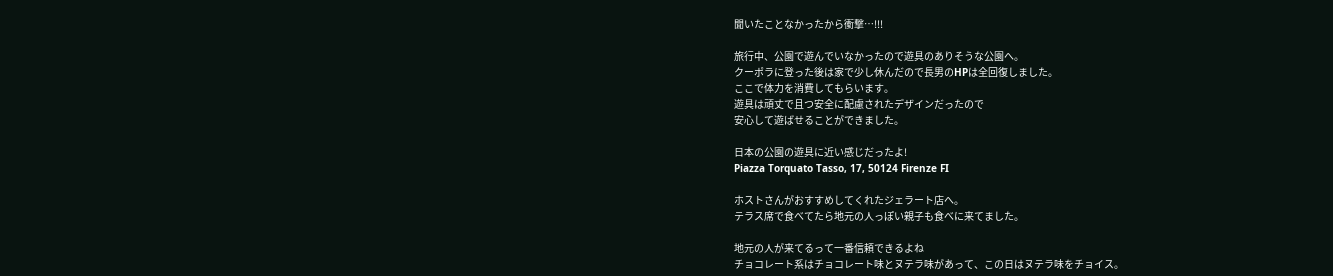聞いたことなかったから衝撃…!!!

旅行中、公園で遊んでいなかったので遊具のありそうな公園へ。
クーポラに登った後は家で少し休んだので長男のHPは全回復しました。
ここで体力を消費してもらいます。
遊具は頑丈で且つ安全に配慮されたデザインだったので
安心して遊ばせることができました。

日本の公園の遊具に近い感じだったよ!
Piazza Torquato Tasso, 17, 50124 Firenze FI

ホストさんがおすすめしてくれたジェラート店へ。
テラス席で食べてたら地元の人っぽい親子も食べに来てました。

地元の人が来てるって一番信頼できるよね
チョコレート系はチョコレート味とヌテラ味があって、この日はヌテラ味をチョイス。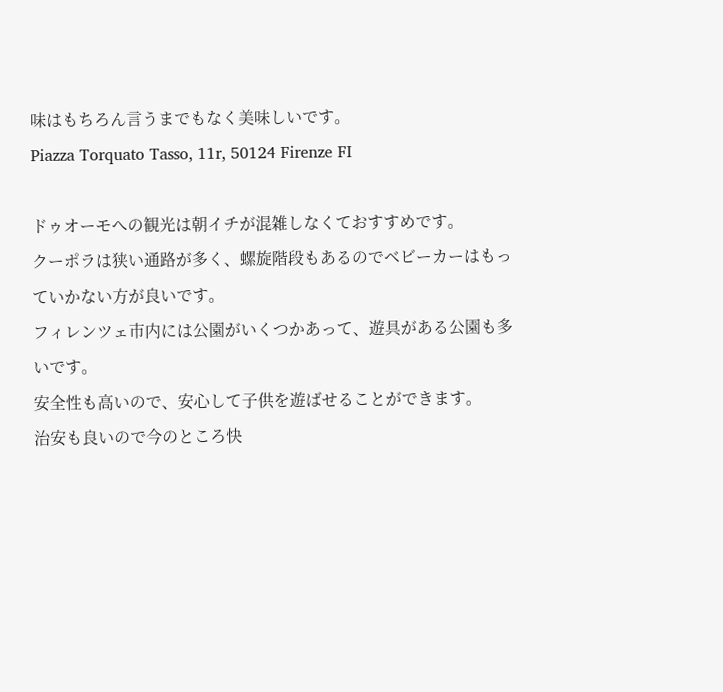味はもちろん言うまでもなく美味しいです。
Piazza Torquato Tasso, 11r, 50124 Firenze FI

ドゥオーモへの観光は朝イチが混雑しなくておすすめです。
クーポラは狭い通路が多く、螺旋階段もあるのでベビーカーはもっていかない方が良いです。
フィレンツェ市内には公園がいくつかあって、遊具がある公園も多いです。
安全性も高いので、安心して子供を遊ばせることができます。
治安も良いので今のところ快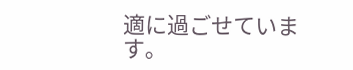適に過ごせています。